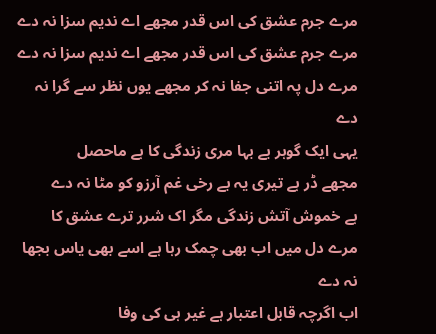مرے جرم عشق کی اس قدر مجھے اے ندیم سزا نہ دے
مرے جرم عشق کی اس قدر مجھے اے ندیم سزا نہ دے
مرے دل پہ اتنی جفا نہ کر مجھے یوں نظر سے گرا نہ دے
یہی ایک گوہر بے بہا مری زندگی کا ہے ماحصل
مجھے ڈر ہے تیری یہ بے رخی غم آرزو کو مٹا نہ دے
ہے خموش آتش زندگی مگر اک شرر ترے عشق کا
مرے دل میں اب بھی چمک رہا ہے اسے بھی یاس بجھا نہ دے
اب اگرچہ قابل اعتبار ہے غیر ہی کی وفا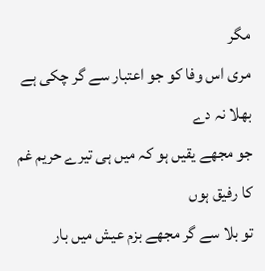مگر
مری اس وفا کو جو اعتبار سے گر چکی ہے بھلا نہ دے
جو مجھے یقیں ہو کہ میں ہی تیرے حریم غم کا رفیق ہوں
تو بلا سے گر مجھے بزم عیش میں بار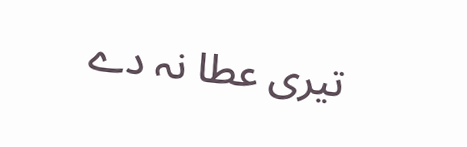تیری عطا نہ دے